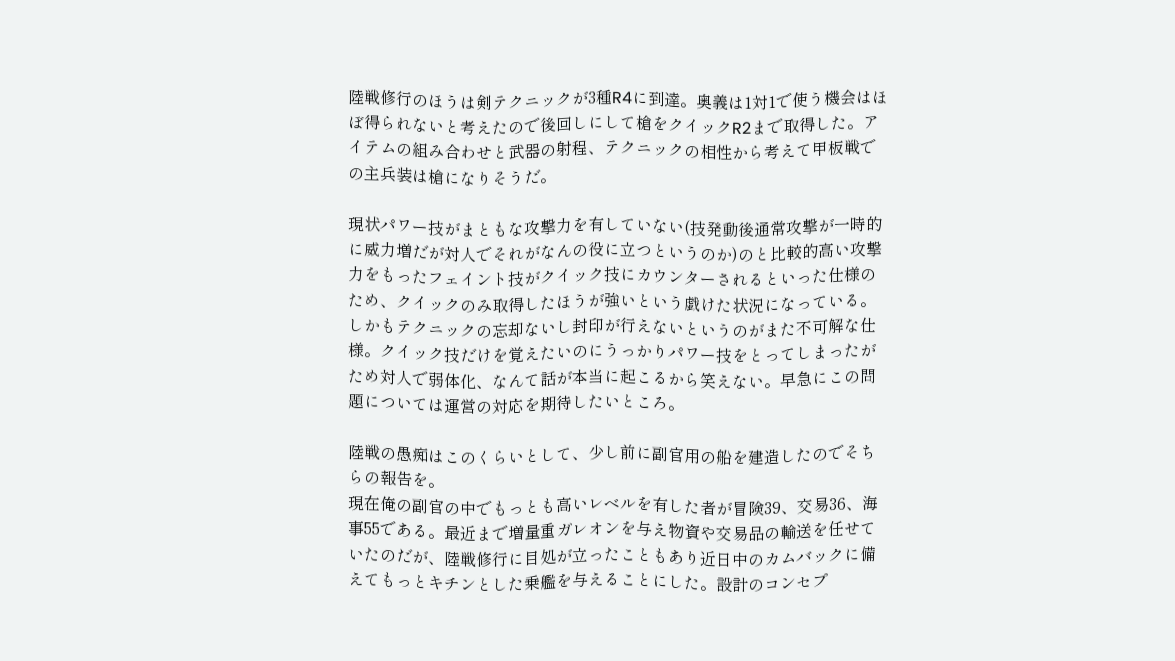陸戦修行のほうは剣テクニックが3種R4に到達。奥義は1対1で使う機会はほぼ得られないと考えたので後回しにして槍をクイックR2まで取得した。アイテムの組み合わせと武器の射程、テクニックの相性から考えて甲板戦での主兵装は槍になりそうだ。

現状パワー技がまともな攻撃力を有していない(技発動後通常攻撃が一時的に威力増だが対人でそれがなんの役に立つというのか)のと比較的高い攻撃力をもったフェイント技がクイック技にカウンターされるといった仕様のため、クイックのみ取得したほうが強いという戯けた状況になっている。しかもテクニックの忘却ないし封印が行えないというのがまた不可解な仕様。クイック技だけを覚えたいのにうっかりパワー技をとってしまったがため対人で弱体化、なんて話が本当に起こるから笑えない。早急にこの問題については運営の対応を期待したいところ。

陸戦の愚痴はこのくらいとして、少し前に副官用の船を建造したのでそちらの報告を。
現在俺の副官の中でもっとも高いレベルを有した者が冒険39、交易36、海事55である。最近まで増量重ガレオンを与え物資や交易品の輸送を任せていたのだが、陸戦修行に目処が立ったこともあり近日中のカムバックに備えてもっとキチンとした乗艦を与えることにした。設計のコンセプ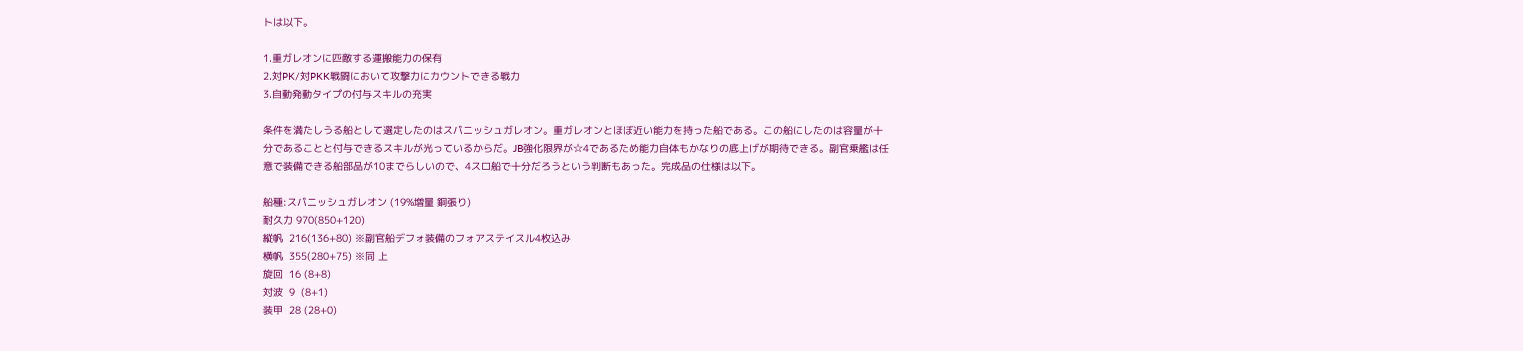トは以下。

1.重ガレオンに匹敵する運搬能力の保有
2.対PK/対PKK戦闘において攻撃力にカウントできる戦力
3.自動発動タイプの付与スキルの充実

条件を満たしうる船として選定したのはスパニッシュガレオン。重ガレオンとほぼ近い能力を持った船である。この船にしたのは容量が十分であることと付与できるスキルが光っているからだ。JB強化限界が☆4であるため能力自体もかなりの底上げが期待できる。副官乗艦は任意で装備できる船部品が10までらしいので、4スロ船で十分だろうという判断もあった。完成品の仕様は以下。

船種:スパニッシュガレオン (19%増量 銅張り)
耐久力 970(850+120)
縦帆  216(136+80) ※副官船デフォ装備のフォアステイスル4枚込み
横帆  355(280+75) ※同 上
旋回  16 (8+8)
対波  9  (8+1)
装甲  28 (28+0)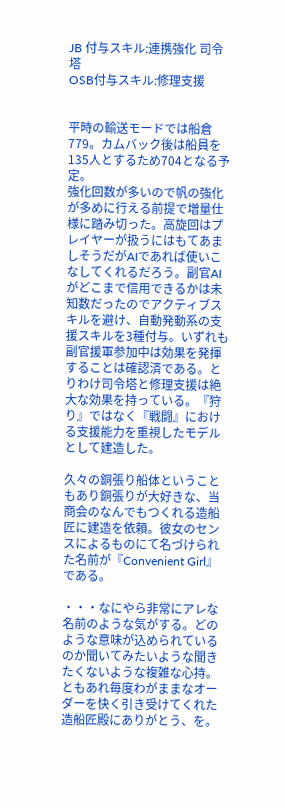JB 付与スキル:連携強化 司令塔
OSB付与スキル:修理支援


平時の輸送モードでは船倉779。カムバック後は船員を135人とするため704となる予定。
強化回数が多いので帆の強化が多めに行える前提で増量仕様に踏み切った。高旋回はプレイヤーが扱うにはもてあましそうだがAIであれば使いこなしてくれるだろう。副官AIがどこまで信用できるかは未知数だったのでアクティブスキルを避け、自動発動系の支援スキルを3種付与。いずれも副官援軍参加中は効果を発揮することは確認済である。とりわけ司令塔と修理支援は絶大な効果を持っている。『狩り』ではなく『戦闘』における支援能力を重視したモデルとして建造した。

久々の銅張り船体ということもあり銅張りが大好きな、当商会のなんでもつくれる造船匠に建造を依頼。彼女のセンスによるものにて名づけられた名前が『Convenient Girl』である。

・・・なにやら非常にアレな名前のような気がする。どのような意味が込められているのか聞いてみたいような聞きたくないような複雑な心持。ともあれ毎度わがままなオーダーを快く引き受けてくれた造船匠殿にありがとう、を。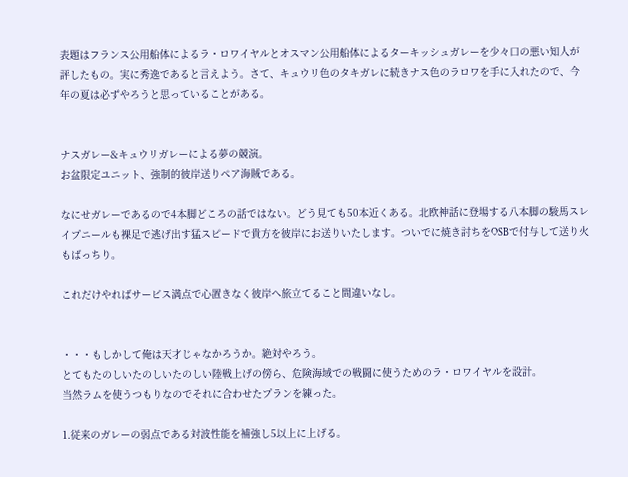表題はフランス公用船体によるラ・ロワイヤルとオスマン公用船体によるターキッシュガレーを少々口の悪い知人が評したもの。実に秀逸であると言えよう。さて、キュウリ色のタキガレに続きナス色のラロワを手に入れたので、今年の夏は必ずやろうと思っていることがある。


ナスガレー&キュウリガレーによる夢の競演。
お盆限定ユニット、強制的彼岸送りペア海賊である。

なにせガレーであるので4本脚どころの話ではない。どう見ても50本近くある。北欧神話に登場する八本脚の駿馬スレイプニールも裸足で逃げ出す猛スピードで貴方を彼岸にお送りいたします。ついでに焼き討ちをOSBで付与して送り火もばっちり。

これだけやればサービス満点で心置きなく彼岸へ旅立てること間違いなし。


・・・もしかして俺は天才じゃなかろうか。絶対やろう。
とてもたのしいたのしいたのしい陸戦上げの傍ら、危険海域での戦闘に使うためのラ・ロワイヤルを設計。
当然ラムを使うつもりなのでそれに合わせたプランを練った。

1.従来のガレーの弱点である対波性能を補強し5以上に上げる。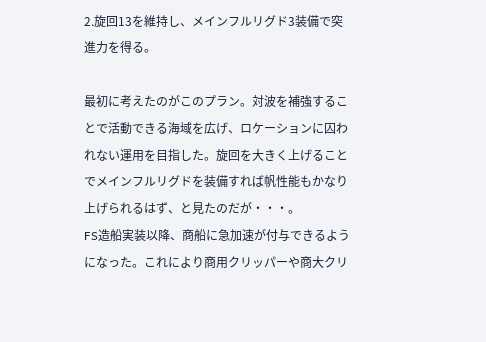2.旋回13を維持し、メインフルリグド3装備で突進力を得る。

最初に考えたのがこのプラン。対波を補強することで活動できる海域を広げ、ロケーションに囚われない運用を目指した。旋回を大きく上げることでメインフルリグドを装備すれば帆性能もかなり上げられるはず、と見たのだが・・・。
FS造船実装以降、商船に急加速が付与できるようになった。これにより商用クリッパーや商大クリ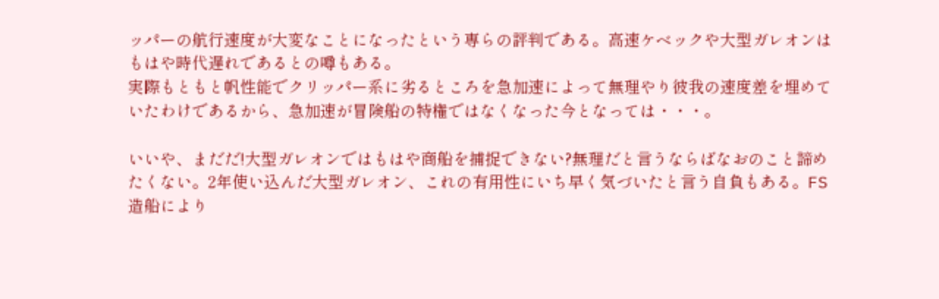ッパーの航行速度が大変なことになったという専らの評判である。高速ケベックや大型ガレオンはもはや時代遅れであるとの噂もある。
実際もともと帆性能でクリッパー系に劣るところを急加速によって無理やり彼我の速度差を埋めていたわけであるから、急加速が冒険船の特権ではなくなった今となっては・・・。

いいや、まだだ!大型ガレオンではもはや商船を捕捉できない?無理だと言うならばなおのこと諦めたくない。2年使い込んだ大型ガレオン、これの有用性にいち早く気づいたと言う自負もある。FS造船により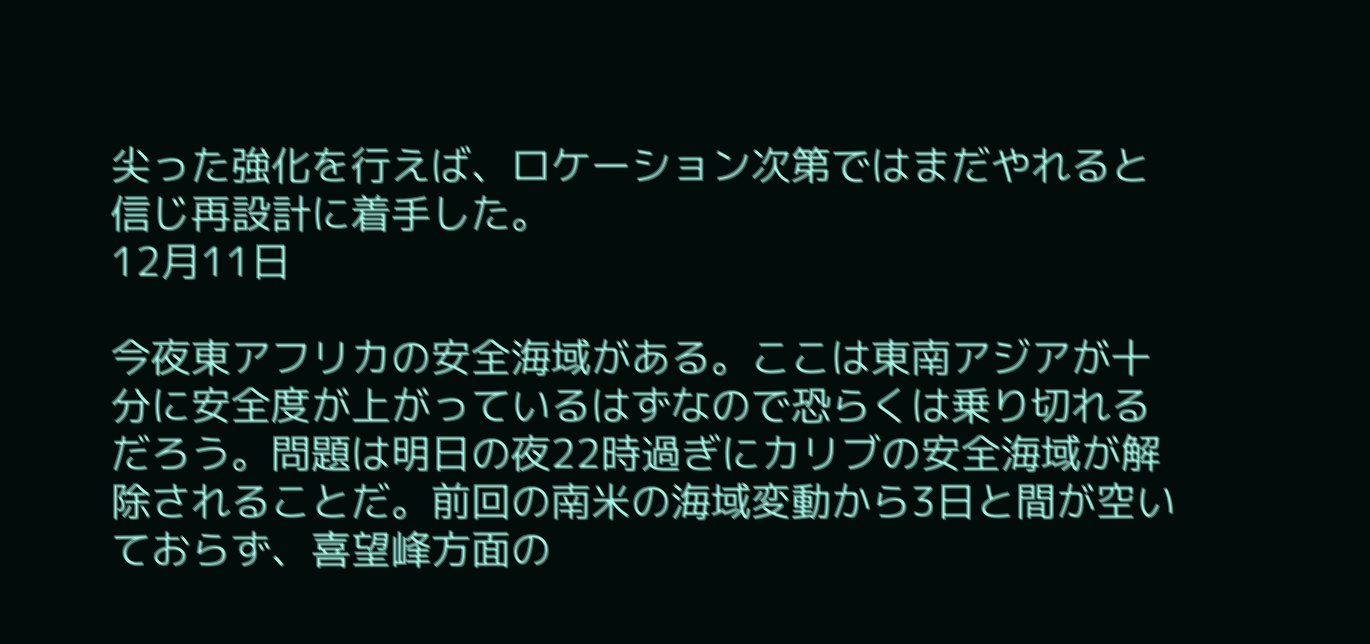尖った強化を行えば、ロケーション次第ではまだやれると信じ再設計に着手した。
12月11日

今夜東アフリカの安全海域がある。ここは東南アジアが十分に安全度が上がっているはずなので恐らくは乗り切れるだろう。問題は明日の夜22時過ぎにカリブの安全海域が解除されることだ。前回の南米の海域変動から3日と間が空いておらず、喜望峰方面の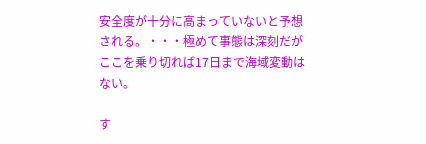安全度が十分に高まっていないと予想される。・・・極めて事態は深刻だがここを乗り切れば17日まで海域変動はない。

す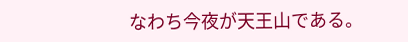なわち今夜が天王山である。